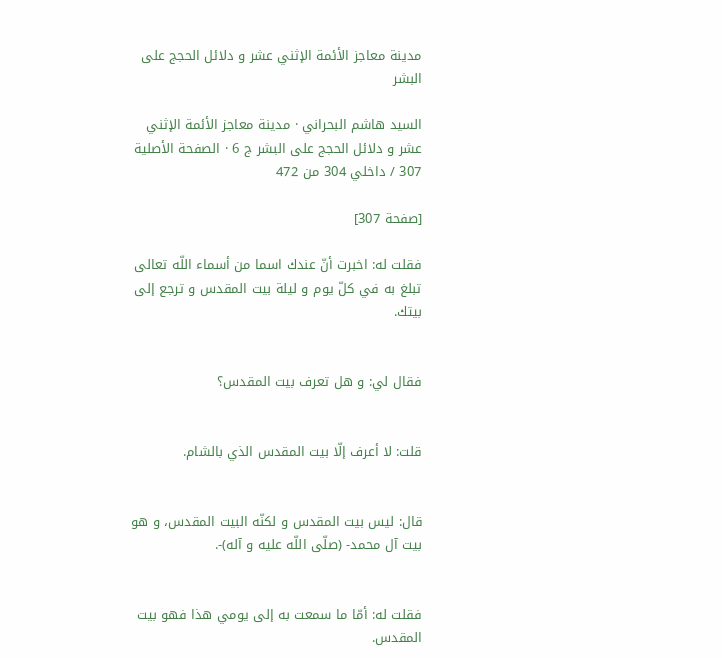مدينة معاجز الأئمة الإثني عشر و دلائل الحجج على البشر

السيد هاشم البحراني · مدينة معاجز الأئمة الإثني عشر و دلائل الحجج على البشر ج 6 · الصفحة الأصلية 307 / داخلي 304 من 472

[صفحة 307]

فقلت له: اخبرت أنّ عندك اسما من أسماء اللّه تعالى تبلغ به في كلّ يوم و ليلة بيت المقدس و ترجع إلى بيتك.


فقال لي: و هل تعرف بيت المقدس؟


قلت: لا أعرف إلّا بيت المقدس الذي بالشام.


قال: ليس بيت المقدس و لكنّه البيت المقدس، و هو بيت آل محمد- (صلّى اللّه عليه و آله)-.


فقلت له: أمّا ما سمعت به إلى يومي هذا فهو بيت المقدس.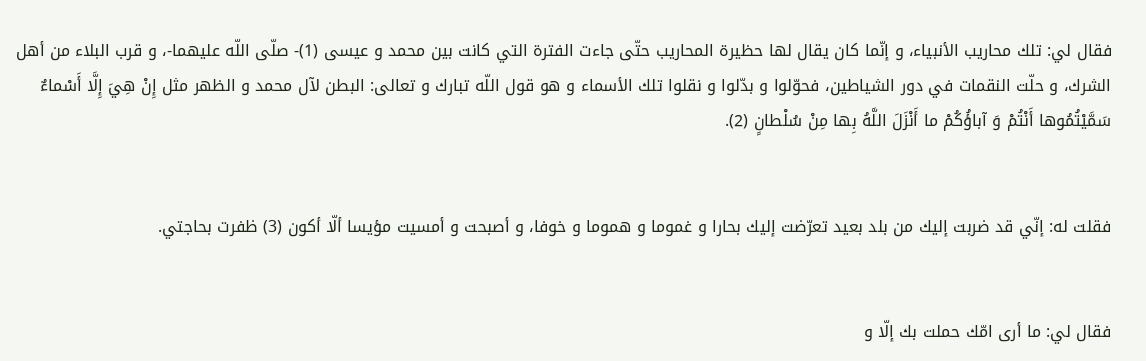فقال لي: تلك محاريب الأنبياء، و إنّما كان يقال لها حظيرة المحاريب حتّى جاءت الفترة التي كانت بين محمد و عيسى (1)- صلّى اللّه عليهما-، و قرب البلاء من أهل الشرك، و حلّت النقمات في دور الشياطين، فحوّلوا و بدّلوا و نقلوا تلك الأسماء و هو قول اللّه تبارك و تعالى: البطن لآل محمد و الظهر مثل إِنْ هِيَ إِلَّا أَسْماءٌ سَمَّيْتُمُوها أَنْتُمْ وَ آباؤُكُمْ ما أَنْزَلَ اللَّهُ بِها مِنْ سُلْطانٍ (2).


فقلت له: إنّي قد ضربت إليك من بلد بعيد تعرّضت إليك بحارا و غموما و هموما و خوفا، و أصبحت و أمسيت مؤيسا ألّا أكون (3) ظفرت بحاجتي.


فقال لي: ما أرى امّك حملت بك إلّا و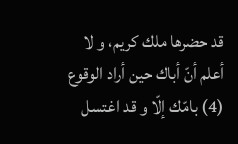قد حضرها ملك كريم، و لا أعلم أنّ أباك حين أراد الوقوع (4) بامّك إلّا و قد اغتسل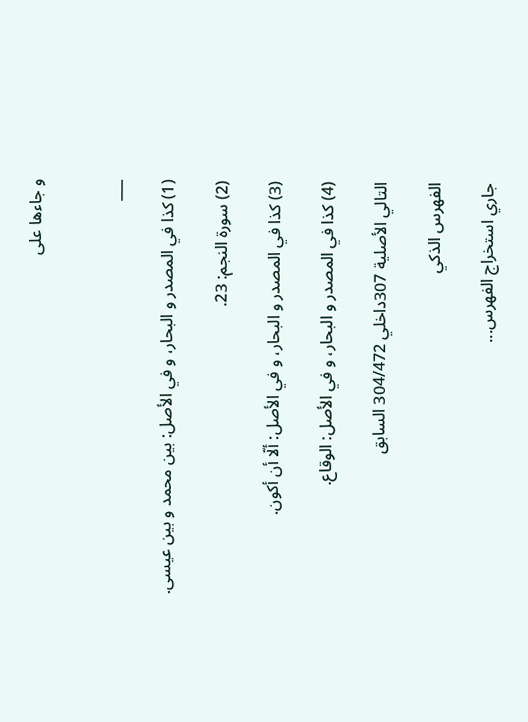و جاءها على


___

(1) كذا في المصدر و البحار، و في الأصل: بين محمد و بين عيسى.

(2) سورة النجم: 23.

(3) كذا في المصدر و البحار، و في الأصل: ألّا أن أكون.

(4) كذا في المصدر و البحار، و في الأصل: الوقاع.

التالي الأصلية 307داخلي 304/472 السابق

الفهرس الذكي

جاري استخراج الفهرس...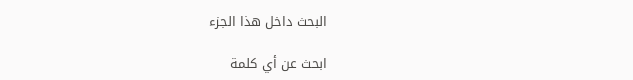البحث داخل هذا الجزء

ابحث عن أي كلمة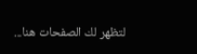لتظهر لك الصفحات هنا...